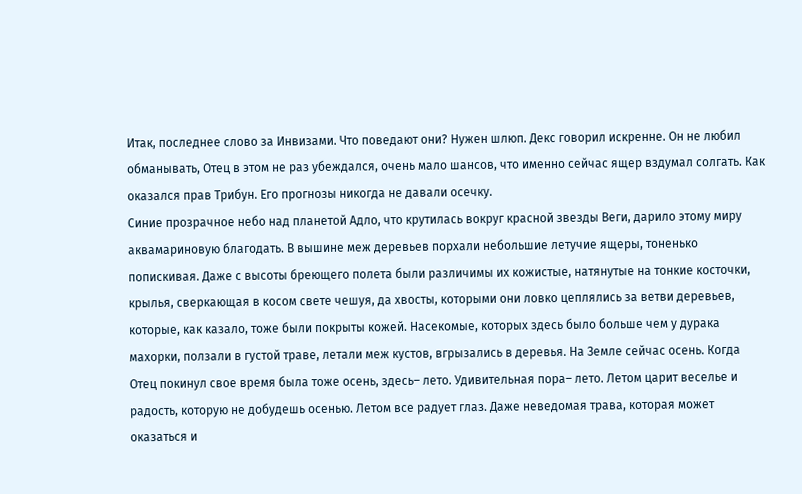Итак, последнее слово за Инвизами. Что поведают они? Нужен шлюп. Декс говорил искренне. Он не любил обманывать, Отец в этом не раз убеждался, очень мало шансов, что именно сейчас ящер вздумал солгать. Как оказался прав Трибун. Его прогнозы никогда не давали осечку.
Синие прозрачное небо над планетой Адло, что крутилась вокруг красной звезды Веги, дарило этому миру аквамариновую благодать. В вышине меж деревьев порхали небольшие летучие ящеры, тоненько попискивая. Даже с высоты бреющего полета были различимы их кожистые, натянутые на тонкие косточки, крылья, сверкающая в косом свете чешуя, да хвосты, которыми они ловко цеплялись за ветви деревьев, которые, как казало, тоже были покрыты кожей. Насекомые, которых здесь было больше чем у дурака махорки, ползали в густой траве, летали меж кустов, вгрызались в деревья. На Земле сейчас осень. Когда Отец покинул свое время была тоже осень, здесь– лето. Удивительная пора– лето. Летом царит веселье и радость, которую не добудешь осенью. Летом все радует глаз. Даже неведомая трава, которая может оказаться и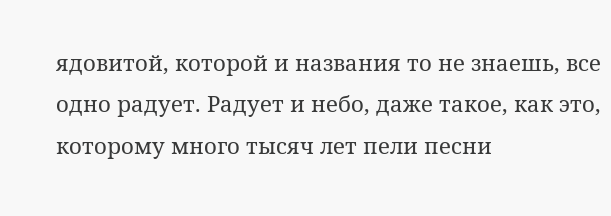ядовитой, которой и названия то не знаешь, все одно радует. Радует и небо, даже такое, как это, которому много тысяч лет пели песни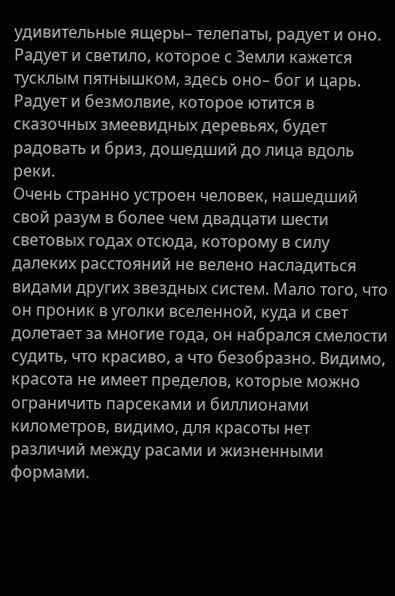удивительные ящеры– телепаты, радует и оно. Радует и светило, которое с Земли кажется тусклым пятнышком, здесь оно– бог и царь. Радует и безмолвие, которое ютится в сказочных змеевидных деревьях, будет радовать и бриз, дошедший до лица вдоль реки.
Очень странно устроен человек, нашедший свой разум в более чем двадцати шести световых годах отсюда, которому в силу далеких расстояний не велено насладиться видами других звездных систем. Мало того, что он проник в уголки вселенной, куда и свет долетает за многие года, он набрался смелости судить, что красиво, а что безобразно. Видимо, красота не имеет пределов, которые можно ограничить парсеками и биллионами километров, видимо, для красоты нет различий между расами и жизненными формами.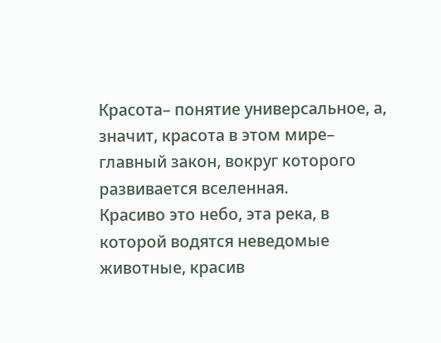Красота– понятие универсальное, а, значит, красота в этом мире– главный закон, вокруг которого развивается вселенная.
Красиво это небо, эта река, в которой водятся неведомые животные, красив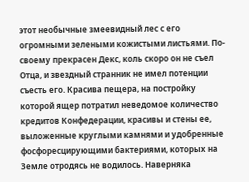этот необычные змеевидный лес с его огромными зелеными кожистыми листьями. По-своему прекрасен Декс, коль скоро он не съел Отца, и звездный странник не имел потенции съесть его. Красива пещера, на постройку которой ящер потратил неведомое количество кредитов Конфедерации, красивы и стены ее, выложенные круглыми камнями и удобренные фосфоресцирующими бактериями, которых на Земле отродясь не водилось. Наверняка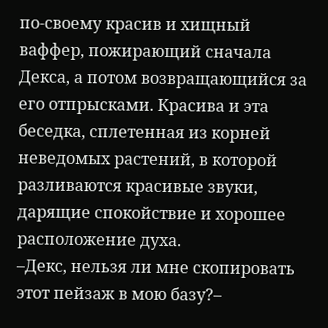по-своему красив и хищный ваффер, пожирающий сначала Декса, а потом возвращающийся за его отпрысками. Красива и эта беседка, сплетенная из корней неведомых растений, в которой разливаются красивые звуки, дарящие спокойствие и хорошее расположение духа.
–Декс, нельзя ли мне скопировать этот пейзаж в мою базу?–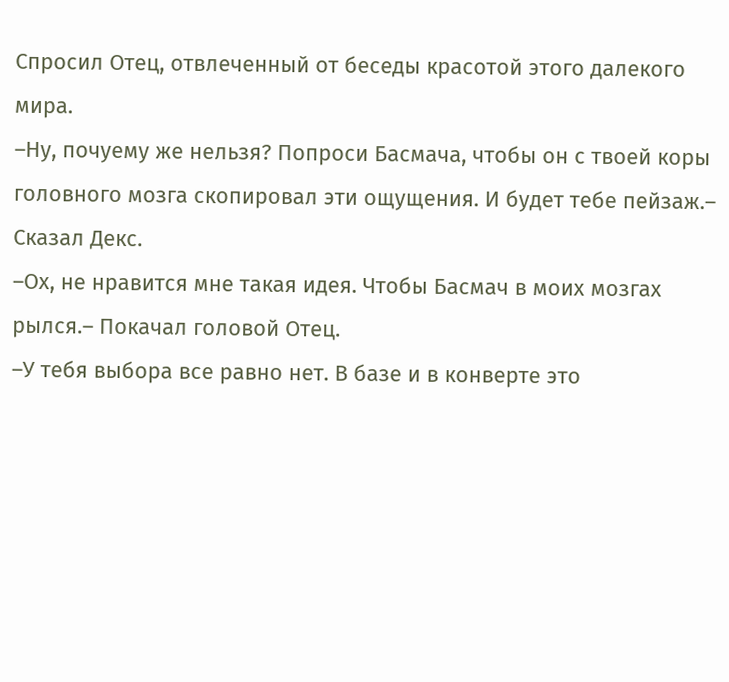Спросил Отец, отвлеченный от беседы красотой этого далекого мира.
–Ну, почуему же нельзя? Попроси Басмача, чтобы он с твоей коры головного мозга скопировал эти ощущения. И будет тебе пейзаж.– Сказал Декс.
–Ох, не нравится мне такая идея. Чтобы Басмач в моих мозгах рылся.– Покачал головой Отец.
–У тебя выбора все равно нет. В базе и в конверте это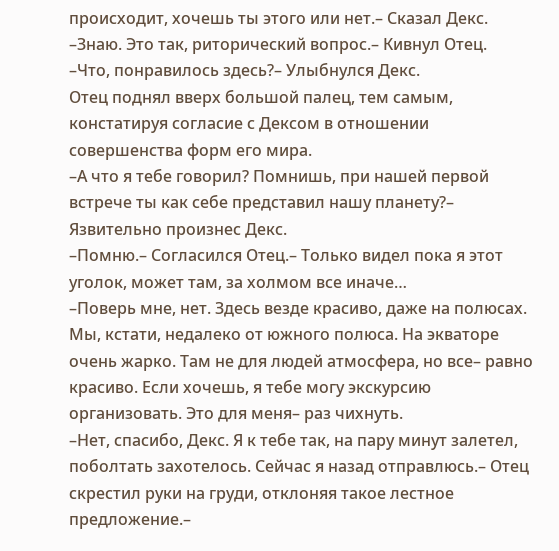происходит, хочешь ты этого или нет.– Сказал Декс.
–Знаю. Это так, риторический вопрос.– Кивнул Отец.
–Что, понравилось здесь?– Улыбнулся Декс.
Отец поднял вверх большой палец, тем самым, констатируя согласие с Дексом в отношении совершенства форм его мира.
–А что я тебе говорил? Помнишь, при нашей первой встрече ты как себе представил нашу планету?– Язвительно произнес Декс.
–Помню.– Согласился Отец.– Только видел пока я этот уголок, может там, за холмом все иначе…
–Поверь мне, нет. Здесь везде красиво, даже на полюсах. Мы, кстати, недалеко от южного полюса. На экваторе очень жарко. Там не для людей атмосфера, но все– равно красиво. Если хочешь, я тебе могу экскурсию организовать. Это для меня– раз чихнуть.
–Нет, спасибо, Декс. Я к тебе так, на пару минут залетел, поболтать захотелось. Сейчас я назад отправлюсь.– Отец скрестил руки на груди, отклоняя такое лестное предложение.–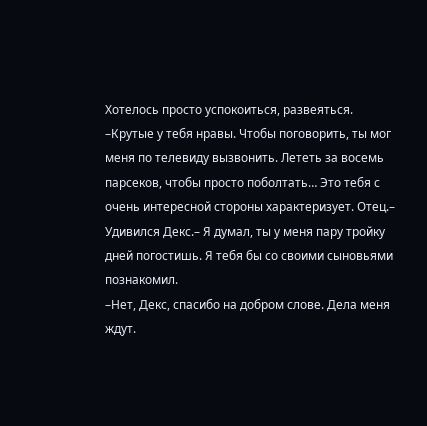Хотелось просто успокоиться, развеяться.
–Крутые у тебя нравы. Чтобы поговорить, ты мог меня по телевиду вызвонить. Лететь за восемь парсеков, чтобы просто поболтать… Это тебя с очень интересной стороны характеризует. Отец.– Удивился Декс.– Я думал, ты у меня пару тройку дней погостишь. Я тебя бы со своими сыновьями познакомил.
–Нет, Декс, спасибо на добром слове. Дела меня ждут.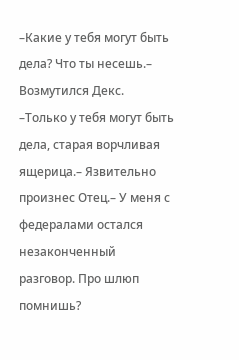–Какие у тебя могут быть дела? Что ты несешь.– Возмутился Декс.
–Только у тебя могут быть дела, старая ворчливая ящерица.– Язвительно произнес Отец.– У меня с федералами остался незаконченный разговор. Про шлюп помнишь?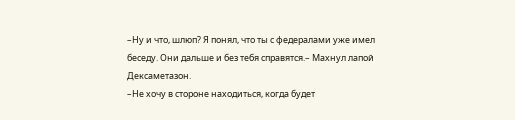–Ну и что, шлюп? Я понял, что ты с федералами уже имел беседу. Они дальше и без тебя справятся.– Махнул лапой Дексаметазон.
–Не хочу в стороне находиться, когда будет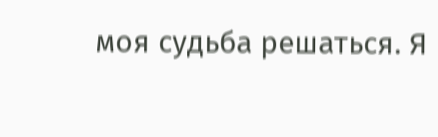моя судьба решаться. Я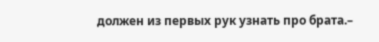должен из первых рук узнать про брата.–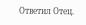Ответил Отец.